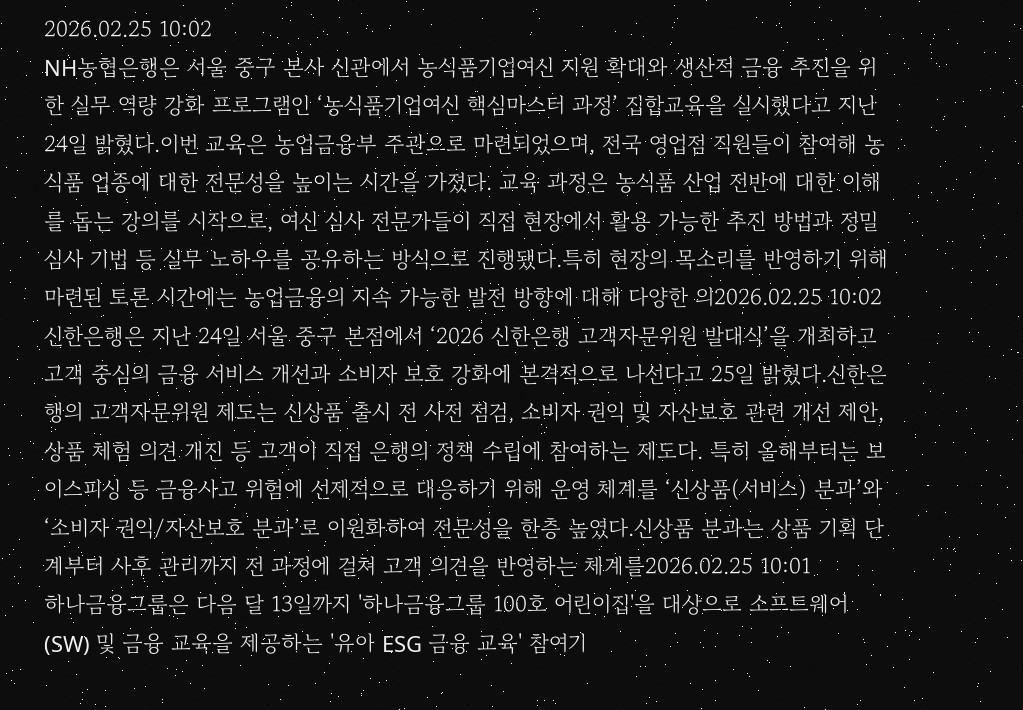2026.02.25 10:02
NH농협은행은 서울 중구 본사 신관에서 농식품기업여신 지원 확대와 생산적 금융 추진을 위한 실무 역량 강화 프로그램인 ‘농식품기업여신 핵심마스터 과정’ 집합교육을 실시했다고 지난 24일 밝혔다.이번 교육은 농업금융부 주관으로 마련되었으며, 전국 영업점 직원들이 참여해 농식품 업종에 대한 전문성을 높이는 시간을 가졌다. 교육 과정은 농식품 산업 전반에 대한 이해를 돕는 강의를 시작으로, 여신 심사 전문가들이 직접 현장에서 활용 가능한 추진 방법과 정밀 심사 기법 등 실무 노하우를 공유하는 방식으로 진행됐다.특히 현장의 목소리를 반영하기 위해 마련된 토론 시간에는 농업금융의 지속 가능한 발전 방향에 대해 다양한 의2026.02.25 10:02
신한은행은 지난 24일 서울 중구 본점에서 ‘2026 신한은행 고객자문위원 발대식’을 개최하고 고객 중심의 금융 서비스 개선과 소비자 보호 강화에 본격적으로 나선다고 25일 밝혔다.신한은행의 고객자문위원 제도는 신상품 출시 전 사전 점검, 소비자 권익 및 자산보호 관련 개선 제안, 상품 체험 의견 개진 등 고객이 직접 은행의 정책 수립에 참여하는 제도다. 특히 올해부터는 보이스피싱 등 금융사고 위험에 선제적으로 대응하기 위해 운영 체계를 ‘신상품(서비스) 분과’와 ‘소비자 권익/자산보호 분과’로 이원화하여 전문성을 한층 높였다.신상품 분과는 상품 기획 단계부터 사후 관리까지 전 과정에 걸쳐 고객 의견을 반영하는 체계를2026.02.25 10:01
하나금융그룹은 다음 달 13일까지 '하나금융그룹 100호 어린이집'을 대상으로 소프트웨어(SW) 및 금융 교육을 제공하는 '유아 ESG 금융 교육' 참여기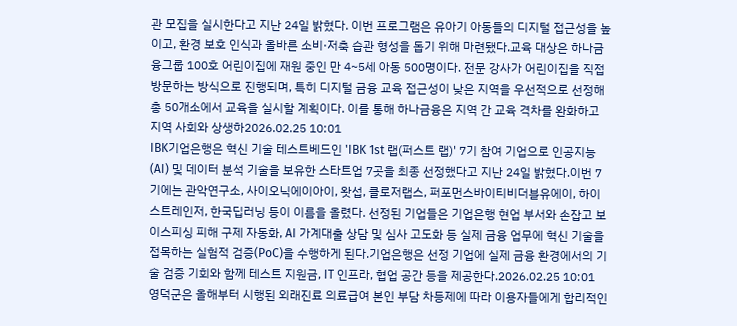관 모집을 실시한다고 지난 24일 밝혔다. 이번 프로그램은 유아기 아동들의 디지털 접근성을 높이고, 환경 보호 인식과 올바른 소비·저축 습관 형성을 돕기 위해 마련됐다.교육 대상은 하나금융그룹 100호 어린이집에 재원 중인 만 4~5세 아동 500명이다. 전문 강사가 어린이집을 직접 방문하는 방식으로 진행되며, 특히 디지털 금융 교육 접근성이 낮은 지역을 우선적으로 선정해 총 50개소에서 교육을 실시할 계획이다. 이를 통해 하나금융은 지역 간 교육 격차를 완화하고 지역 사회와 상생하2026.02.25 10:01
IBK기업은행은 혁신 기술 테스트베드인 'IBK 1st 랩(퍼스트 랩)' 7기 참여 기업으로 인공지능(AI) 및 데이터 분석 기술을 보유한 스타트업 7곳을 최종 선정했다고 지난 24일 밝혔다.이번 7기에는 관악연구소, 사이오닉에이아이, 왓섭, 클로저랩스, 퍼포먼스바이티비더블유에이, 하이스트레인저, 한국딥러닝 등이 이름을 올렸다. 선정된 기업들은 기업은행 현업 부서와 손잡고 보이스피싱 피해 구제 자동화, AI 가계대출 상담 및 심사 고도화 등 실제 금융 업무에 혁신 기술을 접목하는 실험적 검증(PoC)을 수행하게 된다.기업은행은 선정 기업에 실제 금융 환경에서의 기술 검증 기회와 함께 테스트 지원금, IT 인프라, 협업 공간 등을 제공한다.2026.02.25 10:01
영덕군은 올해부터 시행된 외래진료 의료급여 본인 부담 차등제에 따라 이용자들에게 합리적인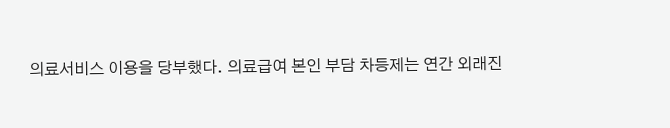의료서비스 이용을 당부했다. 의료급여 본인 부담 차등제는 연간 외래진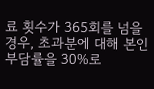료 횟수가 365회를 넘을 경우, 초과분에 대해 본인 부담률을 30%로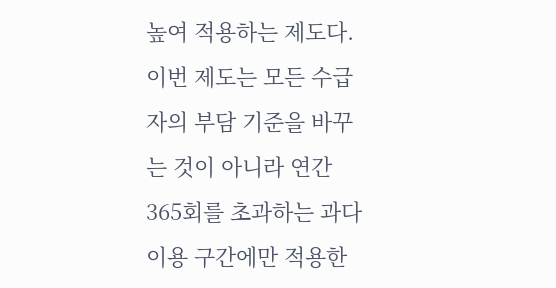높여 적용하는 제도다.이번 제도는 모든 수급자의 부담 기준을 바꾸는 것이 아니라 연간 365회를 초과하는 과다 이용 구간에만 적용한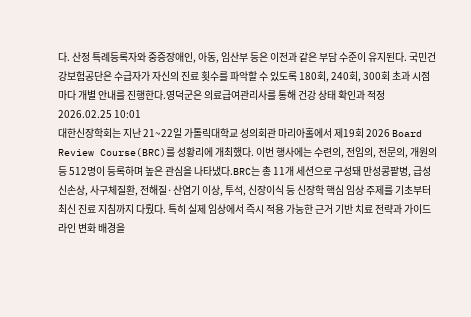다. 산정 특례등록자와 중증장애인, 아동, 임산부 등은 이전과 같은 부담 수준이 유지된다. 국민건강보험공단은 수급자가 자신의 진료 횟수를 파악할 수 있도록 180회, 240회, 300회 초과 시점마다 개별 안내를 진행한다.영덕군은 의료급여관리사를 통해 건강 상태 확인과 적정2026.02.25 10:01
대한신장학회는 지난 21~22일 가톨릭대학교 성의회관 마리아홀에서 제19회 2026 Board Review Course(BRC)를 성황리에 개최했다. 이번 행사에는 수련의, 전임의, 전문의, 개원의 등 512명이 등록하며 높은 관심을 나타냈다.BRC는 총 11개 세션으로 구성돼 만성콩팥병, 급성신손상, 사구체질환, 전해질·산염기 이상, 투석, 신장이식 등 신장학 핵심 임상 주제를 기초부터 최신 진료 지침까지 다뤘다. 특히 실제 임상에서 즉시 적용 가능한 근거 기반 치료 전략과 가이드라인 변화 배경을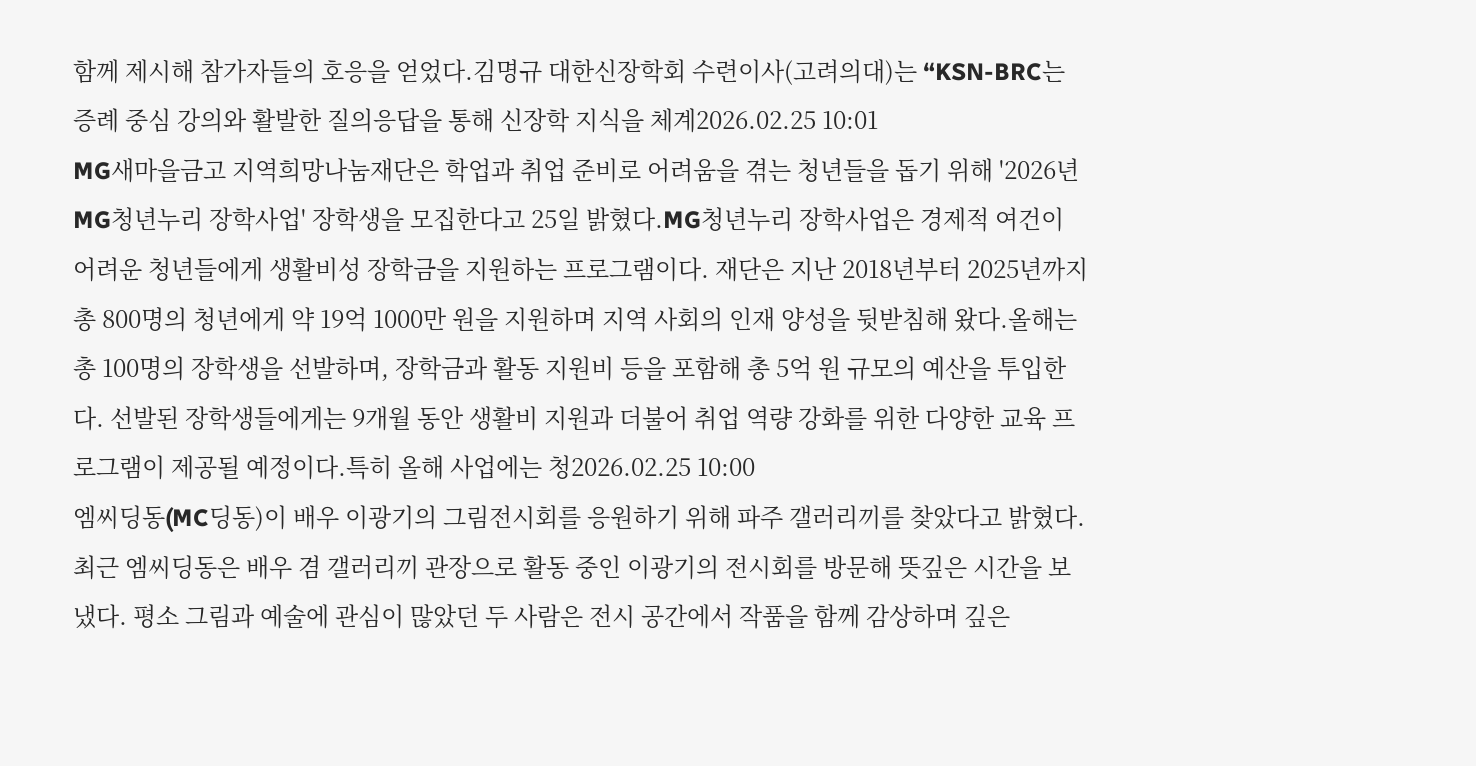함께 제시해 참가자들의 호응을 얻었다.김명규 대한신장학회 수련이사(고려의대)는 “KSN-BRC는 증례 중심 강의와 활발한 질의응답을 통해 신장학 지식을 체계2026.02.25 10:01
MG새마을금고 지역희망나눔재단은 학업과 취업 준비로 어려움을 겪는 청년들을 돕기 위해 '2026년 MG청년누리 장학사업' 장학생을 모집한다고 25일 밝혔다.MG청년누리 장학사업은 경제적 여건이 어려운 청년들에게 생활비성 장학금을 지원하는 프로그램이다. 재단은 지난 2018년부터 2025년까지 총 800명의 청년에게 약 19억 1000만 원을 지원하며 지역 사회의 인재 양성을 뒷받침해 왔다.올해는 총 100명의 장학생을 선발하며, 장학금과 활동 지원비 등을 포함해 총 5억 원 규모의 예산을 투입한다. 선발된 장학생들에게는 9개월 동안 생활비 지원과 더불어 취업 역량 강화를 위한 다양한 교육 프로그램이 제공될 예정이다.특히 올해 사업에는 청2026.02.25 10:00
엠씨딩동(MC딩동)이 배우 이광기의 그림전시회를 응원하기 위해 파주 갤러리끼를 찾았다고 밝혔다.최근 엠씨딩동은 배우 겸 갤러리끼 관장으로 활동 중인 이광기의 전시회를 방문해 뜻깊은 시간을 보냈다. 평소 그림과 예술에 관심이 많았던 두 사람은 전시 공간에서 작품을 함께 감상하며 깊은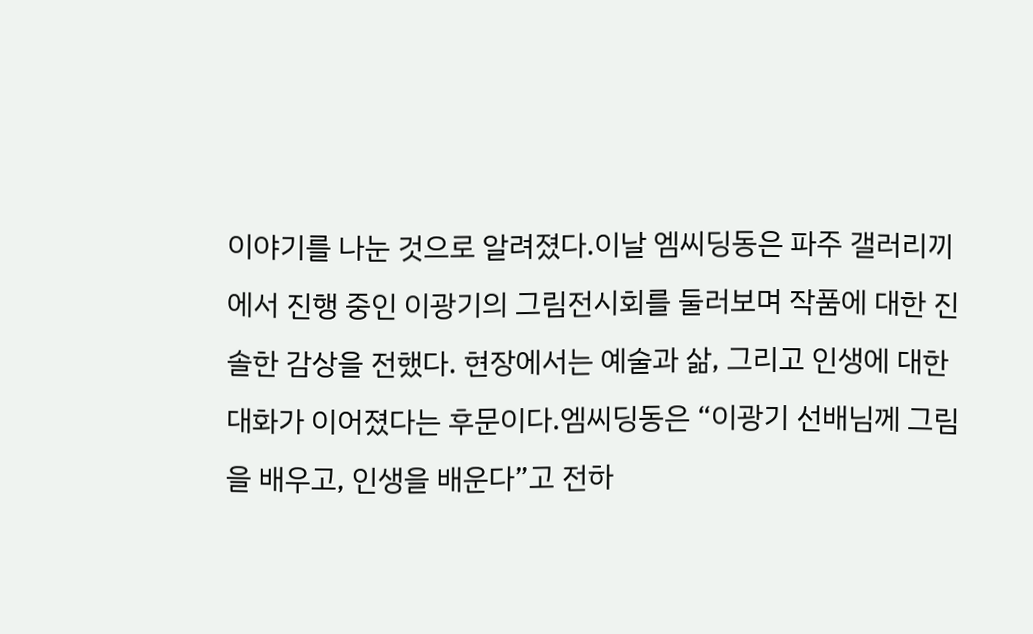이야기를 나눈 것으로 알려졌다.이날 엠씨딩동은 파주 갤러리끼에서 진행 중인 이광기의 그림전시회를 둘러보며 작품에 대한 진솔한 감상을 전했다. 현장에서는 예술과 삶, 그리고 인생에 대한 대화가 이어졌다는 후문이다.엠씨딩동은 “이광기 선배님께 그림을 배우고, 인생을 배운다”고 전하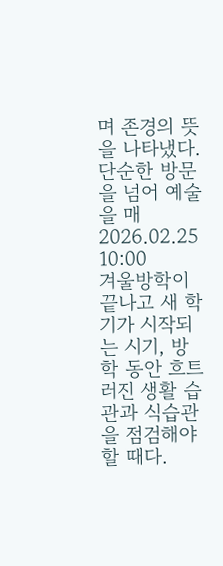며 존경의 뜻을 나타냈다. 단순한 방문을 넘어 예술을 매2026.02.25 10:00
겨울방학이 끝나고 새 학기가 시작되는 시기, 방학 동안 흐트러진 생활 습관과 식습관을 점검해야 할 때다.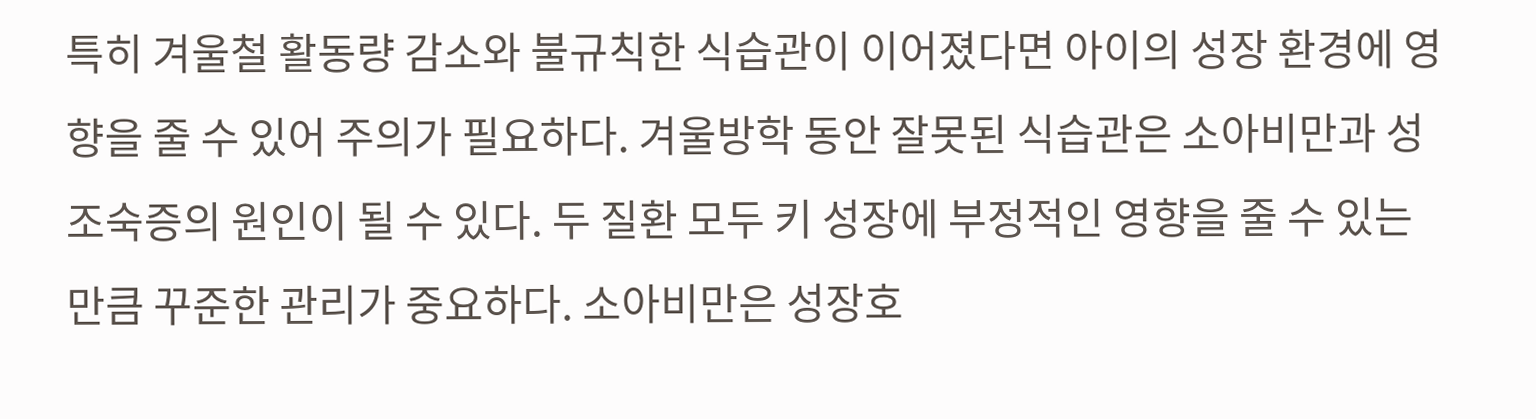특히 겨울철 활동량 감소와 불규칙한 식습관이 이어졌다면 아이의 성장 환경에 영향을 줄 수 있어 주의가 필요하다. 겨울방학 동안 잘못된 식습관은 소아비만과 성조숙증의 원인이 될 수 있다. 두 질환 모두 키 성장에 부정적인 영향을 줄 수 있는 만큼 꾸준한 관리가 중요하다. 소아비만은 성장호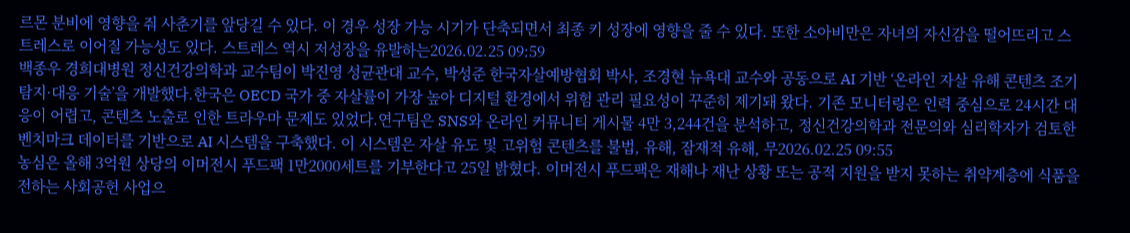르몬 분비에 영향을 줘 사춘기를 앞당길 수 있다. 이 경우 성장 가능 시기가 단축되면서 최종 키 성장에 영향을 줄 수 있다. 또한 소아비만은 자녀의 자신감을 떨어뜨리고 스트레스로 이어질 가능성도 있다. 스트레스 역시 저성장을 유발하는2026.02.25 09:59
백종우 경희대병원 정신건강의학과 교수팀이 박진영 성균관대 교수, 박성준 한국자살예방협회 박사, 조경현 뉴욕대 교수와 공동으로 AI 기반 ‘온라인 자살 유해 콘텐츠 조기 탐지·대응 기술’을 개발했다.한국은 OECD 국가 중 자살률이 가장 높아 디지털 환경에서 위험 관리 필요성이 꾸준히 제기돼 왔다. 기존 모니터링은 인력 중심으로 24시간 대응이 어렵고, 콘텐츠 노출로 인한 트라우마 문제도 있었다.연구팀은 SNS와 온라인 커뮤니티 게시물 4만 3,244건을 분석하고, 정신건강의학과 전문의와 심리학자가 검토한 벤치마크 데이터를 기반으로 AI 시스템을 구축했다. 이 시스템은 자살 유도 및 고위험 콘텐츠를 불법, 유해, 잠재적 유해, 무2026.02.25 09:55
농심은 올해 3억원 상당의 이머전시 푸드팩 1만2000세트를 기부한다고 25일 밝혔다. 이머전시 푸드팩은 재해나 재난 상황 또는 공적 지원을 받지 못하는 취약계층에 식품을 전하는 사회공헌 사업으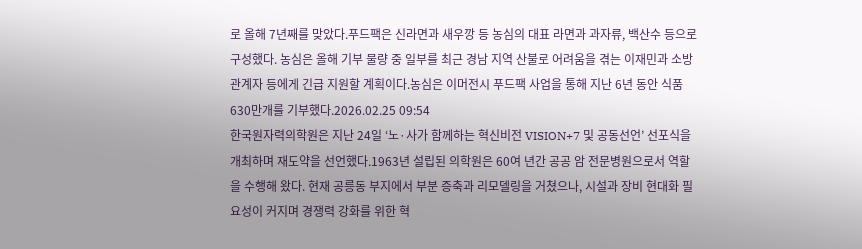로 올해 7년째를 맞았다.푸드팩은 신라면과 새우깡 등 농심의 대표 라면과 과자류, 백산수 등으로 구성했다. 농심은 올해 기부 물량 중 일부를 최근 경남 지역 산불로 어려움을 겪는 이재민과 소방 관계자 등에게 긴급 지원할 계획이다.농심은 이머전시 푸드팩 사업을 통해 지난 6년 동안 식품 630만개를 기부했다.2026.02.25 09:54
한국원자력의학원은 지난 24일 ‘노·사가 함께하는 혁신비전 VISION+7 및 공동선언’ 선포식을 개최하며 재도약을 선언했다.1963년 설립된 의학원은 60여 년간 공공 암 전문병원으로서 역할을 수행해 왔다. 현재 공릉동 부지에서 부분 증축과 리모델링을 거쳤으나, 시설과 장비 현대화 필요성이 커지며 경쟁력 강화를 위한 혁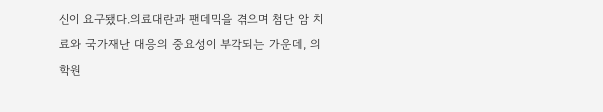신이 요구됐다.의료대란과 팬데믹을 겪으며 첨단 암 치료와 국가재난 대응의 중요성이 부각되는 가운데, 의학원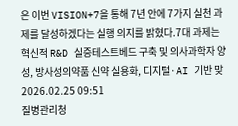은 이번 VISION+7을 통해 7년 안에 7가지 실천 과제를 달성하겠다는 실행 의지를 밝혔다.7대 과제는 혁신적 R&D 실증테스트베드 구축 및 의사과학자 양성, 방사성의약품 신약 실용화, 디지털·AI 기반 맞2026.02.25 09:51
질병관리청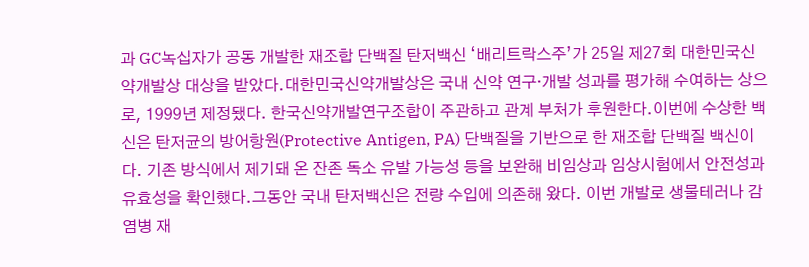과 GC녹십자가 공동 개발한 재조합 단백질 탄저백신 ‘배리트락스주’가 25일 제27회 대한민국신약개발상 대상을 받았다.대한민국신약개발상은 국내 신약 연구·개발 성과를 평가해 수여하는 상으로, 1999년 제정됐다. 한국신약개발연구조합이 주관하고 관계 부처가 후원한다.이번에 수상한 백신은 탄저균의 방어항원(Protective Antigen, PA) 단백질을 기반으로 한 재조합 단백질 백신이다. 기존 방식에서 제기돼 온 잔존 독소 유발 가능성 등을 보완해 비임상과 임상시험에서 안전성과 유효성을 확인했다.그동안 국내 탄저백신은 전량 수입에 의존해 왔다. 이번 개발로 생물테러나 감염병 재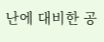난에 대비한 공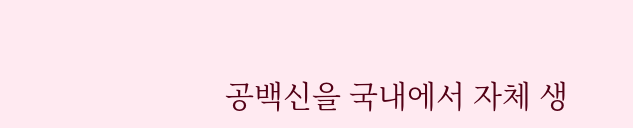공백신을 국내에서 자체 생